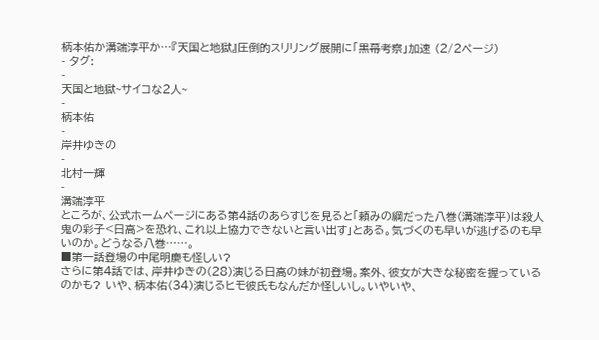柄本佑か溝端淳平か…『天国と地獄』圧倒的スリリング展開に「黒幕考察」加速 (2/2ページ)
- タグ:
-
天国と地獄~サイコな2人~
-
柄本佑
-
岸井ゆきの
-
北村一輝
-
溝端淳平
ところが、公式ホームページにある第4話のあらすじを見ると「頼みの綱だった八巻(溝端淳平)は殺人鬼の彩子<日高>を恐れ、これ以上協力できないと言い出す」とある。気づくのも早いが逃げるのも早いのか。どうなる八巻……。
■第一話登場の中尾明慶も怪しい?
さらに第4話では、岸井ゆきの(28)演じる日高の妹が初登場。案外、彼女が大きな秘密を握っているのかも? いや、柄本佑(34)演じるヒモ彼氏もなんだか怪しいし。いやいや、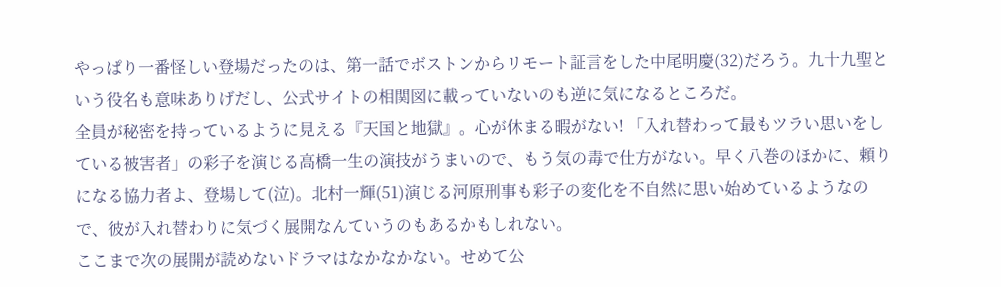やっぱり一番怪しい登場だったのは、第一話でボストンからリモート証言をした中尾明慶(32)だろう。九十九聖という役名も意味ありげだし、公式サイトの相関図に載っていないのも逆に気になるところだ。
全員が秘密を持っているように見える『天国と地獄』。心が休まる暇がない! 「入れ替わって最もツラい思いをしている被害者」の彩子を演じる高橋一生の演技がうまいので、もう気の毒で仕方がない。早く八巻のほかに、頼りになる協力者よ、登場して(泣)。北村一輝(51)演じる河原刑事も彩子の変化を不自然に思い始めているようなので、彼が入れ替わりに気づく展開なんていうのもあるかもしれない。
ここまで次の展開が読めないドラマはなかなかない。せめて公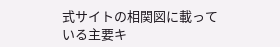式サイトの相関図に載っている主要キ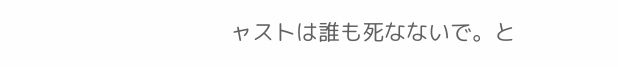ャストは誰も死なないで。と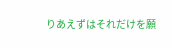りあえずはそれだけを願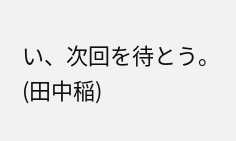い、次回を待とう。(田中稲)